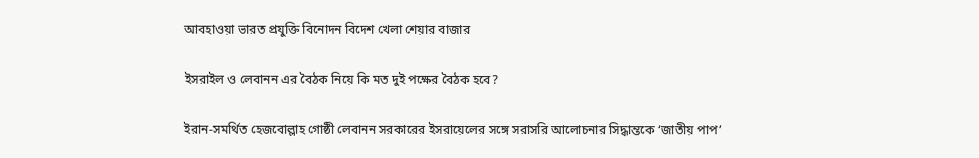আবহাওয়া ভারত প্রযুক্তি বিনোদন বিদেশ খেলা শেয়ার বাজার

ইসরাইল ও লেবানন এর বৈঠক নিয়ে কি মত দুই পক্ষের বৈঠক হবে?

ইরান-সমর্থিত হেজবোল্লাহ গোষ্ঠী লেবানন সরকারের ইসরায়েলের সঙ্গে সরাসরি আলোচনার সিদ্ধান্তকে ‘জাতীয় পাপ’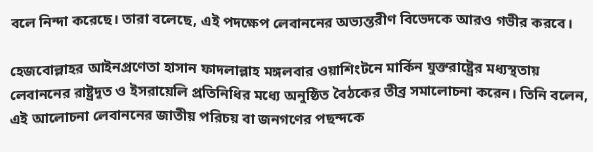বলে নিন্দা করেছে। তারা বলেছে, এই পদক্ষেপ লেবাননের অভ্যন্তরীণ বিভেদকে আরও গভীর করবে।

হেজবোল্লাহর আইনপ্রণেতা হাসান ফাদলাল্লাহ মঙ্গলবার ওয়াশিংটনে মার্কিন যুক্তরাষ্ট্রের মধ্যস্থতায় লেবাননের রাষ্ট্রদূত ও ইসরায়েলি প্রতিনিধির মধ্যে অনুষ্ঠিত বৈঠকের তীব্র সমালোচনা করেন। তিনি বলেন, এই আলোচনা লেবাননের জাতীয় পরিচয় বা জনগণের পছন্দকে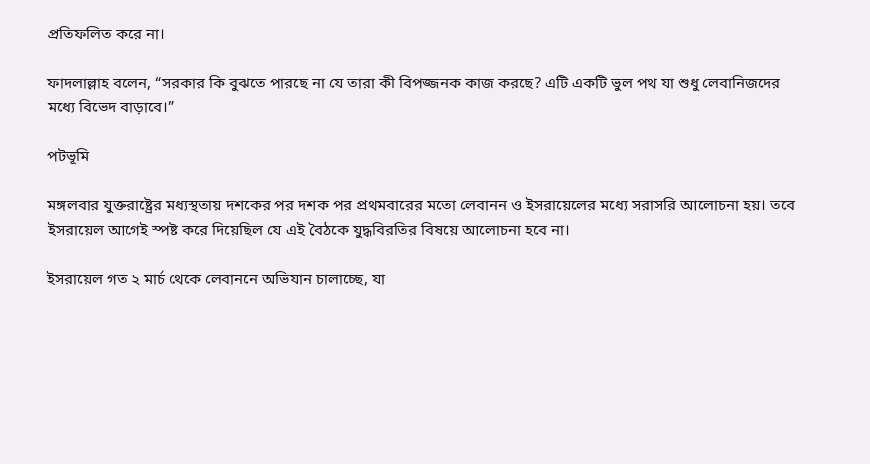প্রতিফলিত করে না।

ফাদলাল্লাহ বলেন, “সরকার কি বুঝতে পারছে না যে তারা কী বিপজ্জনক কাজ করছে? এটি একটি ভুল পথ যা শুধু লেবানিজদের মধ্যে বিভেদ বাড়াবে।”

পটভূমি

মঙ্গলবার যুক্তরাষ্ট্রের মধ্যস্থতায় দশকের পর দশক পর প্রথমবারের মতো লেবানন ও ইসরায়েলের মধ্যে সরাসরি আলোচনা হয়। তবে ইসরায়েল আগেই স্পষ্ট করে দিয়েছিল যে এই বৈঠকে যুদ্ধবিরতির বিষয়ে আলোচনা হবে না।

ইসরায়েল গত ২ মার্চ থেকে লেবাননে অভিযান চালাচ্ছে, যা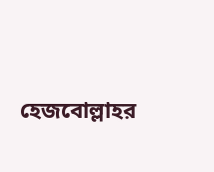হেজবোল্লাহর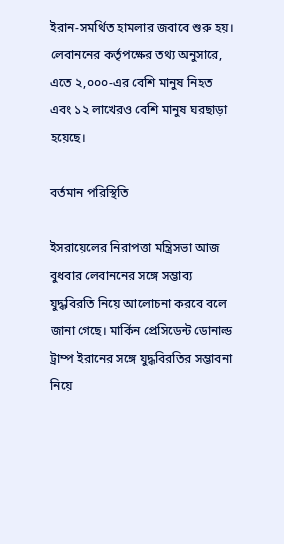ইরান-সমর্থিত হামলার জবাবে শুরু হয়। লেবাননের কর্তৃপক্ষের তথ্য অনুসারে, এতে ২,০০০-এর বেশি মানুষ নিহত এবং ১২ লাখেরও বেশি মানুষ ঘরছাড়া হয়েছে।

বর্তমান পরিস্থিতি

ইসরায়েলের নিরাপত্তা মন্ত্রিসভা আজ বুধবার লেবাননের সঙ্গে সম্ভাব্য যুদ্ধবিরতি নিয়ে আলোচনা করবে বলে জানা গেছে। মার্কিন প্রেসিডেন্ট ডোনাল্ড ট্রাম্প ইরানের সঙ্গে যুদ্ধবিরতির সম্ভাবনা নিয়ে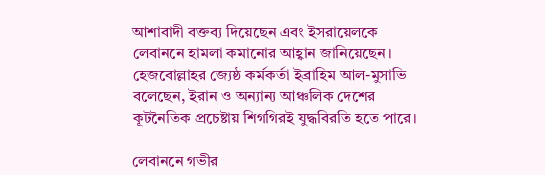আশাবাদী বক্তব্য দিয়েছেন এবং ইসরায়েলকে লেবাননে হামলা কমানোর আহ্বান জানিয়েছেন। হেজবোল্লাহর জ্যেষ্ঠ কর্মকর্তা ইব্রাহিম আল-মুসাভি বলেছেন, ইরান ও অন্যান্য আঞ্চলিক দেশের কূটনৈতিক প্রচেষ্টায় শিগগিরই যুদ্ধবিরতি হতে পারে।

লেবাননে গভীর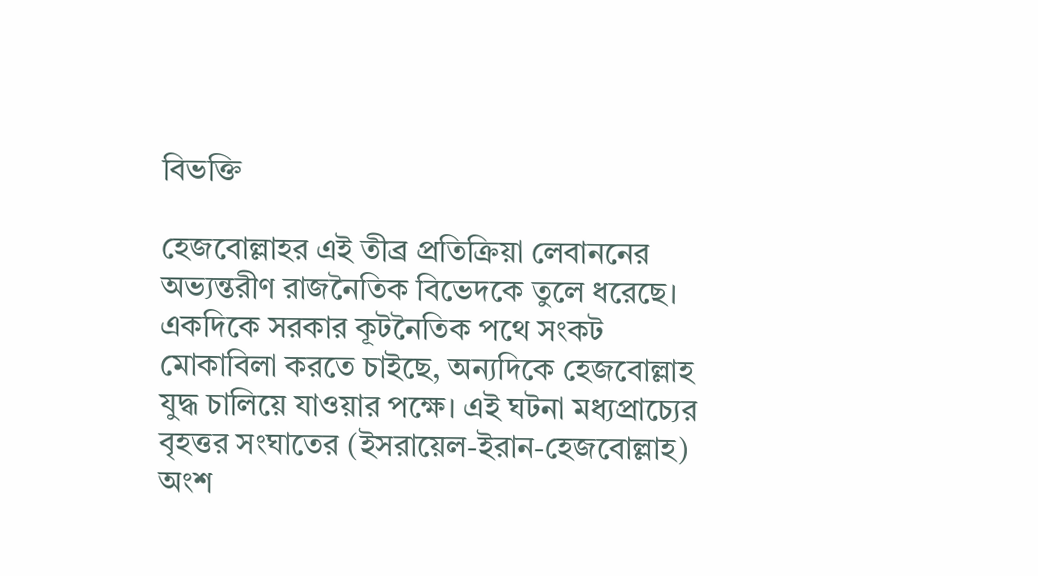বিভক্তি

হেজবোল্লাহর এই তীব্র প্রতিক্রিয়া লেবাননের অভ্যন্তরীণ রাজনৈতিক বিভেদকে তুলে ধরেছে। একদিকে সরকার কূটনৈতিক পথে সংকট মোকাবিলা করতে চাইছে, অন্যদিকে হেজবোল্লাহ যুদ্ধ চালিয়ে যাওয়ার পক্ষে। এই ঘটনা মধ্যপ্রাচ্যের বৃহত্তর সংঘাতের (ইসরায়েল-ইরান-হেজবোল্লাহ) অংশ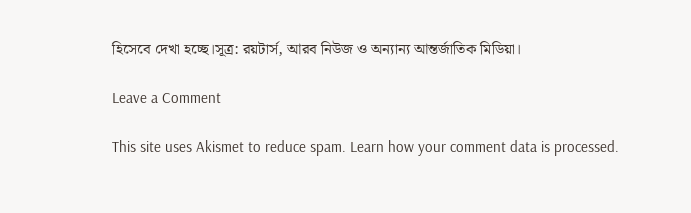হিসেবে দেখা হচ্ছে।সূত্র: রয়টার্স, আরব নিউজ ও অন্যান্য আন্তর্জাতিক মিডিয়া।

Leave a Comment

This site uses Akismet to reduce spam. Learn how your comment data is processed.